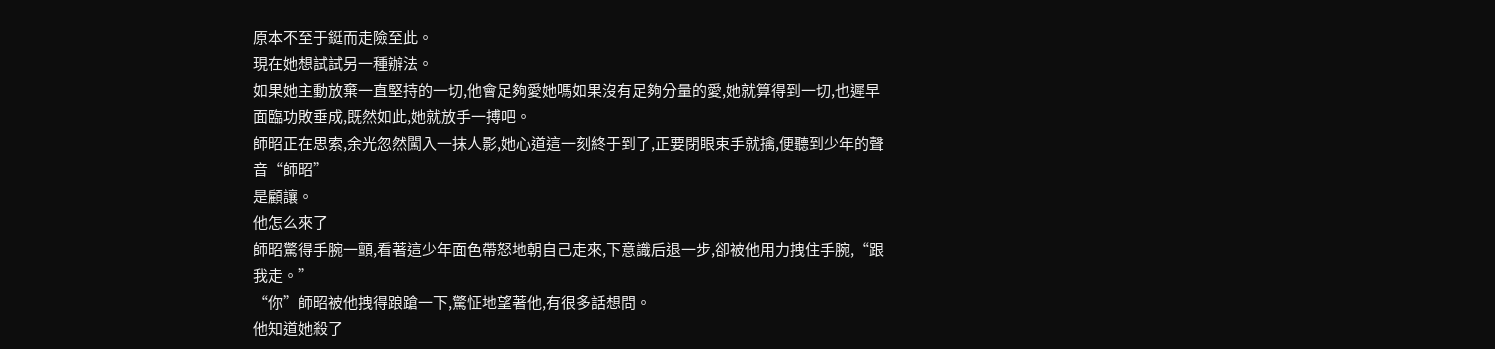原本不至于鋌而走險至此。
現在她想試試另一種辦法。
如果她主動放棄一直堅持的一切,他會足夠愛她嗎如果沒有足夠分量的愛,她就算得到一切,也遲早面臨功敗垂成,既然如此,她就放手一搏吧。
師昭正在思索,余光忽然闖入一抹人影,她心道這一刻終于到了,正要閉眼束手就擒,便聽到少年的聲音“師昭”
是顧讓。
他怎么來了
師昭驚得手腕一顫,看著這少年面色帶怒地朝自己走來,下意識后退一步,卻被他用力拽住手腕,“跟我走。”
“你”師昭被他拽得踉蹌一下,驚怔地望著他,有很多話想問。
他知道她殺了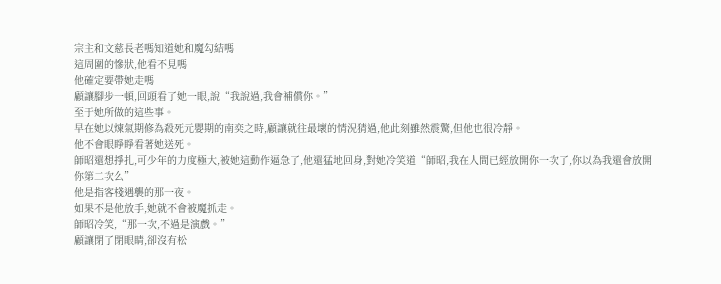宗主和文慈長老嗎知道她和魔勾結嗎
這周圍的慘狀,他看不見嗎
他確定要帶她走嗎
顧讓腳步一頓,回頭看了她一眼,說“我說過,我會補償你。”
至于她所做的這些事。
早在她以煉氣期修為殺死元嬰期的南奕之時,顧讓就往最壞的情況猜過,他此刻雖然震驚,但他也很冷靜。
他不會眼睜睜看著她送死。
師昭還想掙扎,可少年的力度極大,被她這動作逼急了,他還猛地回身,對她冷笑道“師昭,我在人間已經放開你一次了,你以為我還會放開你第二次么”
他是指客棧遇襲的那一夜。
如果不是他放手,她就不會被魔抓走。
師昭冷笑,“那一次,不過是演戲。”
顧讓閉了閉眼睛,卻沒有松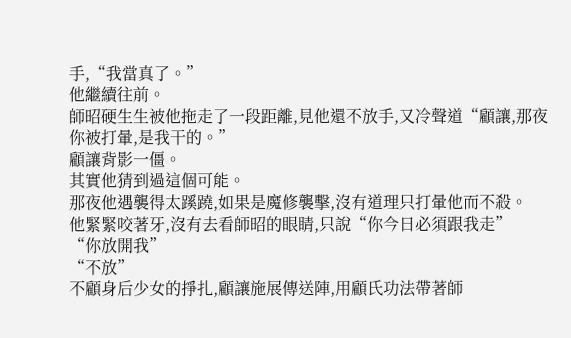手,“我當真了。”
他繼續往前。
師昭硬生生被他拖走了一段距離,見他還不放手,又冷聲道“顧讓,那夜你被打暈,是我干的。”
顧讓背影一僵。
其實他猜到過這個可能。
那夜他遇襲得太蹊蹺,如果是魔修襲擊,沒有道理只打暈他而不殺。
他緊緊咬著牙,沒有去看師昭的眼睛,只說“你今日必須跟我走”
“你放開我”
“不放”
不顧身后少女的掙扎,顧讓施展傳送陣,用顧氏功法帶著師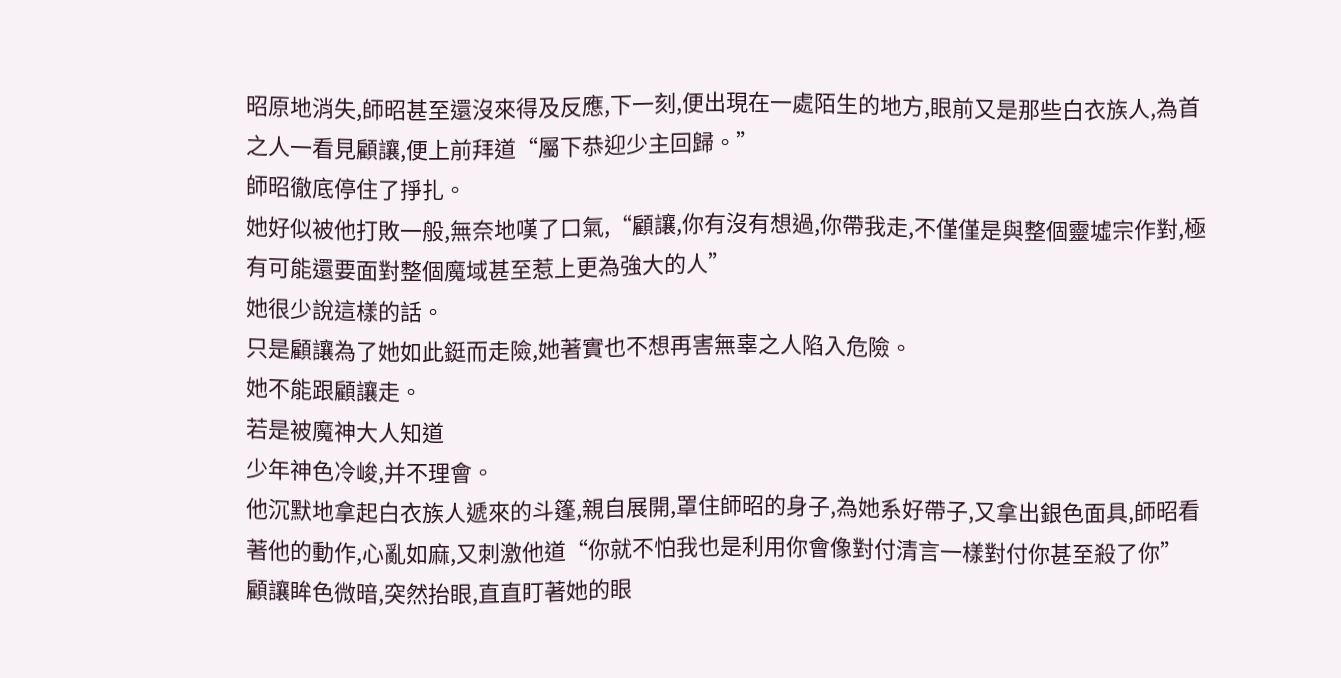昭原地消失,師昭甚至還沒來得及反應,下一刻,便出現在一處陌生的地方,眼前又是那些白衣族人,為首之人一看見顧讓,便上前拜道“屬下恭迎少主回歸。”
師昭徹底停住了掙扎。
她好似被他打敗一般,無奈地嘆了口氣,“顧讓,你有沒有想過,你帶我走,不僅僅是與整個靈墟宗作對,極有可能還要面對整個魔域甚至惹上更為強大的人”
她很少說這樣的話。
只是顧讓為了她如此鋌而走險,她著實也不想再害無辜之人陷入危險。
她不能跟顧讓走。
若是被魔神大人知道
少年神色冷峻,并不理會。
他沉默地拿起白衣族人遞來的斗篷,親自展開,罩住師昭的身子,為她系好帶子,又拿出銀色面具,師昭看著他的動作,心亂如麻,又刺激他道“你就不怕我也是利用你會像對付清言一樣對付你甚至殺了你”
顧讓眸色微暗,突然抬眼,直直盯著她的眼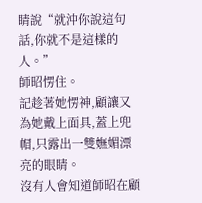睛說“就沖你說這句話,你就不是這樣的人。”
師昭愣住。
記趁著她愣神,顧讓又為她戴上面具,蓋上兜帽,只露出一雙嫵媚漂亮的眼睛。
沒有人會知道師昭在顧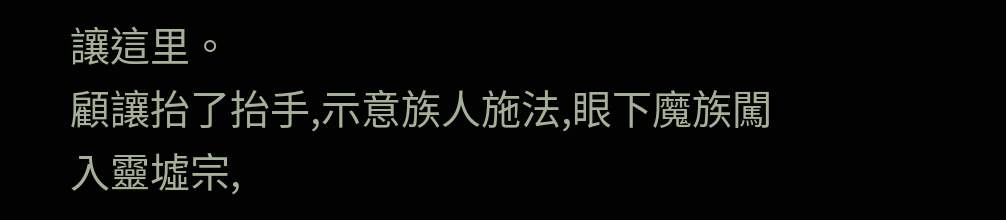讓這里。
顧讓抬了抬手,示意族人施法,眼下魔族闖入靈墟宗,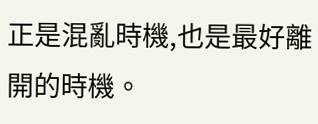正是混亂時機,也是最好離開的時機。